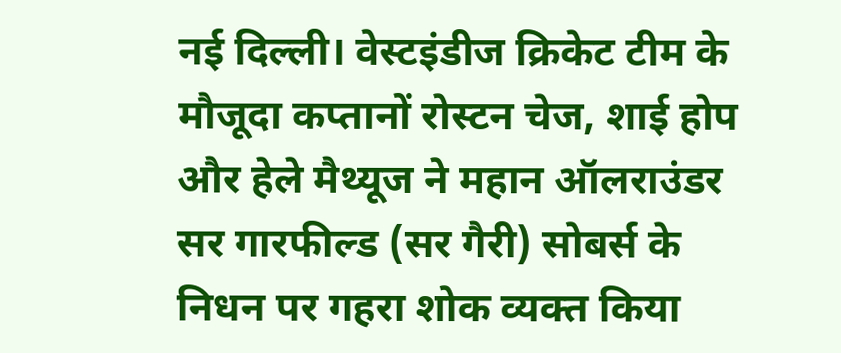नई दिल्ली। वेस्टइंडीज क्रिकेट टीम के मौजूदा कप्तानों रोस्टन चेज, शाई होप और हेले मैथ्यूज ने महान ऑलराउंडर सर गारफील्ड (सर गैरी) सोबर्स के निधन पर गहरा शोक व्यक्त किया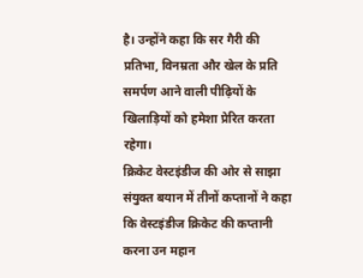है। उन्होंने कहा कि सर गैरी की प्रतिभा, विनम्रता और खेल के प्रति समर्पण आने वाली पीढ़ियों के खिलाड़ियों को हमेशा प्रेरित करता रहेगा।
क्रिकेट वेस्टइंडीज की ओर से साझा संयुक्त बयान में तीनों कप्तानों ने कहा कि वेस्टइंडीज क्रिकेट की कप्तानी करना उन महान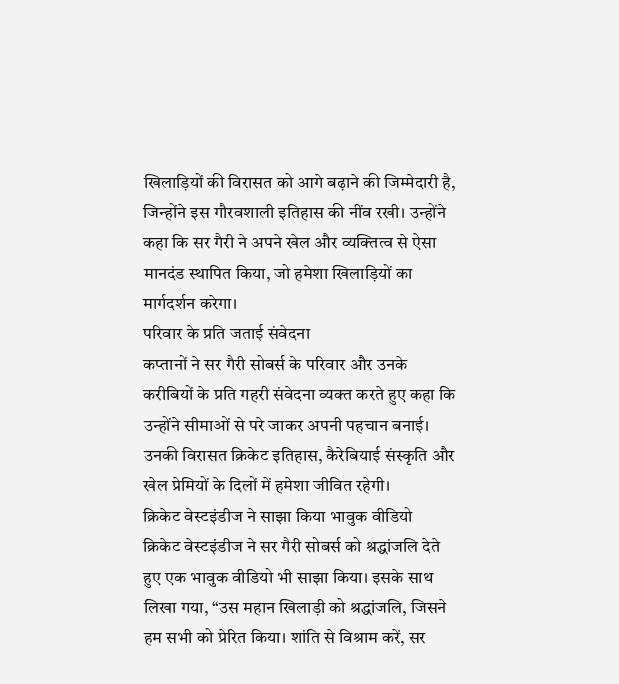खिलाड़ियों की विरासत को आगे बढ़ाने की जिम्मेदारी है, जिन्होंने इस गौरवशाली इतिहास की नींव रखी। उन्होंने कहा कि सर गैरी ने अपने खेल और व्यक्तित्व से ऐसा मानदंड स्थापित किया, जो हमेशा खिलाड़ियों का मार्गदर्शन करेगा।
परिवार के प्रति जताई संवेदना
कप्तानों ने सर गैरी सोबर्स के परिवार और उनके करीबियों के प्रति गहरी संवेदना व्यक्त करते हुए कहा कि उन्होंने सीमाओं से परे जाकर अपनी पहचान बनाई। उनकी विरासत क्रिकेट इतिहास, कैरेबियाई संस्कृति और खेल प्रेमियों के दिलों में हमेशा जीवित रहेगी।
क्रिकेट वेस्टइंडीज ने साझा किया भावुक वीडियो
क्रिकेट वेस्टइंडीज ने सर गैरी सोबर्स को श्रद्धांजलि देते हुए एक भावुक वीडियो भी साझा किया। इसके साथ लिखा गया, “उस महान खिलाड़ी को श्रद्धांजलि, जिसने हम सभी को प्रेरित किया। शांति से विश्राम करें, सर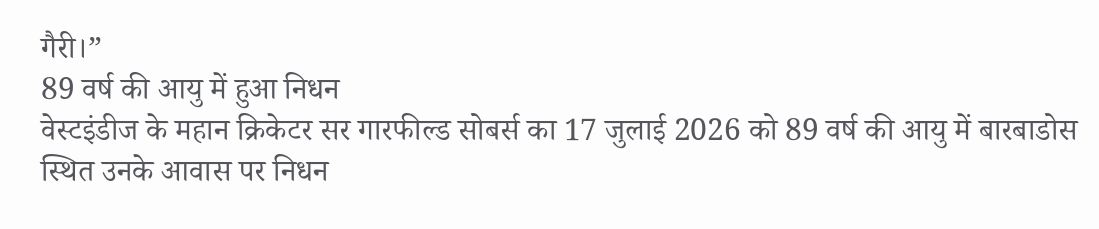गैरी।”
89 वर्ष की आयु में हुआ निधन
वेस्टइंडीज के महान क्रिकेटर सर गारफील्ड सोबर्स का 17 जुलाई 2026 को 89 वर्ष की आयु में बारबाडोस स्थित उनके आवास पर निधन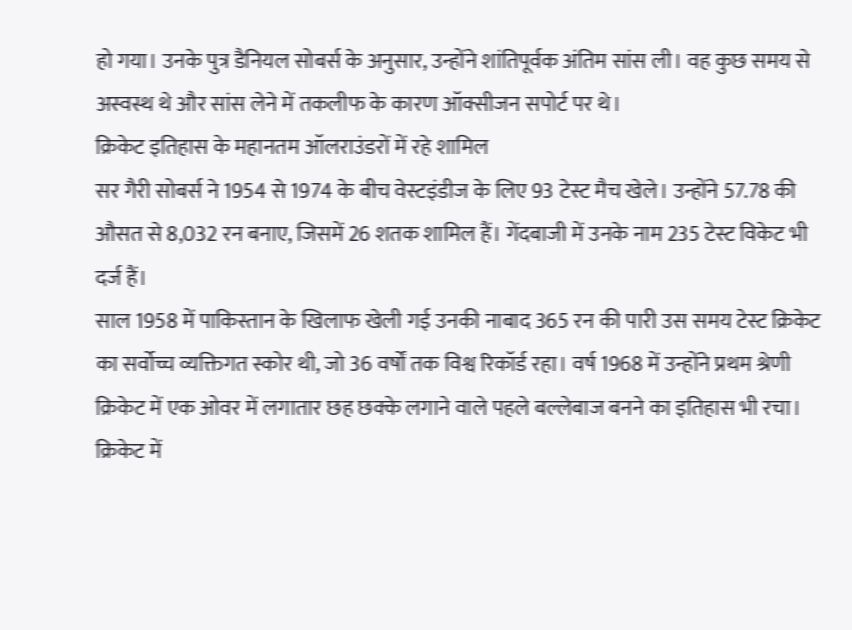हो गया। उनके पुत्र डैनियल सोबर्स के अनुसार, उन्होंने शांतिपूर्वक अंतिम सांस ली। वह कुछ समय से अस्वस्थ थे और सांस लेने में तकलीफ के कारण ऑक्सीजन सपोर्ट पर थे।
क्रिकेट इतिहास के महानतम ऑलराउंडरों में रहे शामिल
सर गैरी सोबर्स ने 1954 से 1974 के बीच वेस्टइंडीज के लिए 93 टेस्ट मैच खेले। उन्होंने 57.78 की औसत से 8,032 रन बनाए, जिसमें 26 शतक शामिल हैं। गेंदबाजी में उनके नाम 235 टेस्ट विकेट भी दर्ज हैं।
साल 1958 में पाकिस्तान के खिलाफ खेली गई उनकी नाबाद 365 रन की पारी उस समय टेस्ट क्रिकेट का सर्वोच्च व्यक्तिगत स्कोर थी, जो 36 वर्षों तक विश्व रिकॉर्ड रहा। वर्ष 1968 में उन्होंने प्रथम श्रेणी क्रिकेट में एक ओवर में लगातार छह छक्के लगाने वाले पहले बल्लेबाज बनने का इतिहास भी रचा।
क्रिकेट में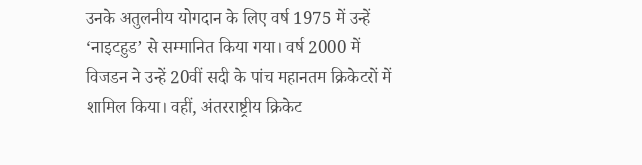उनके अतुलनीय योगदान के लिए वर्ष 1975 में उन्हें ‘नाइटहुड’ से सम्मानित किया गया। वर्ष 2000 में विजडन ने उन्हें 20वीं सदी के पांच महानतम क्रिकेटरों में शामिल किया। वहीं, अंतरराष्ट्रीय क्रिकेट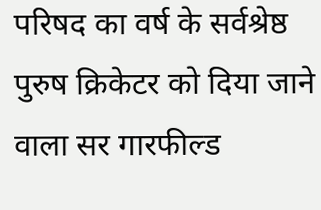परिषद का वर्ष के सर्वश्रेष्ठ पुरुष क्रिकेटर को दिया जाने वाला सर गारफील्ड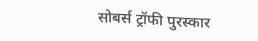सोबर्स ट्रॉफी पुरस्कार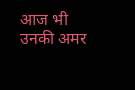आज भी उनकी अमर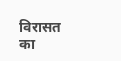विरासत का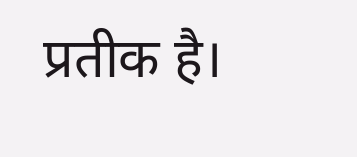प्रतीक है।